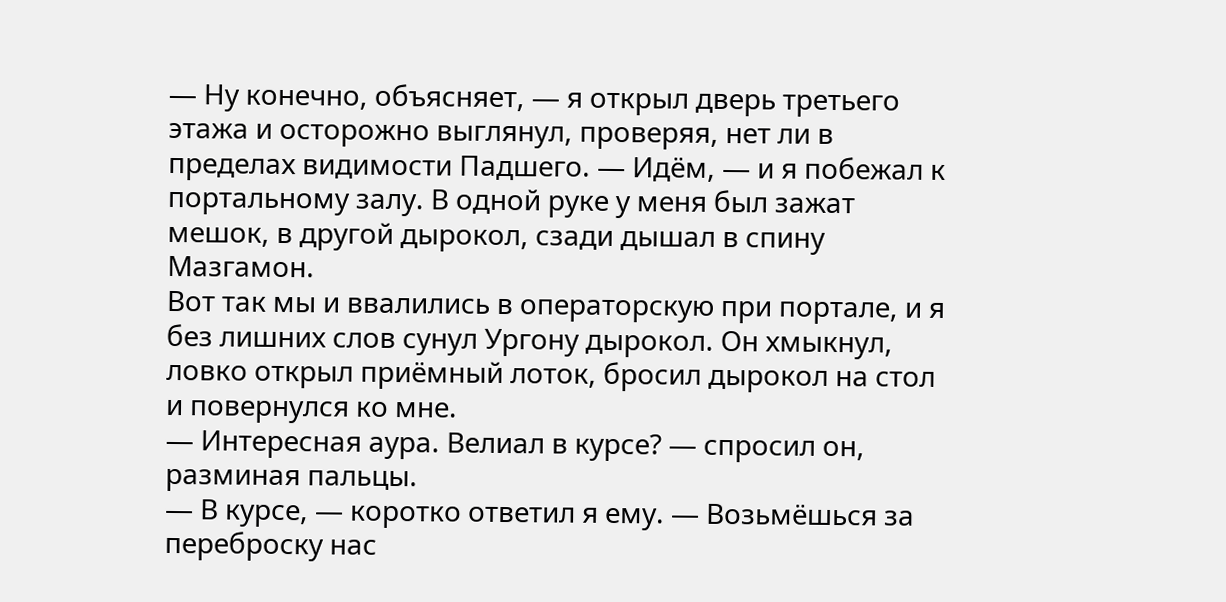— Ну конечно, объясняет, — я открыл дверь третьего этажа и осторожно выглянул, проверяя, нет ли в пределах видимости Падшего. — Идём, — и я побежал к портальному залу. В одной руке у меня был зажат мешок, в другой дырокол, сзади дышал в спину Мазгамон.
Вот так мы и ввалились в операторскую при портале, и я без лишних слов сунул Ургону дырокол. Он хмыкнул, ловко открыл приёмный лоток, бросил дырокол на стол и повернулся ко мне.
— Интересная аура. Велиал в курсе? — спросил он, разминая пальцы.
— В курсе, — коротко ответил я ему. — Возьмёшься за переброску нас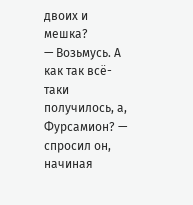двоих и мешка?
— Возьмусь. А как так всё-таки получилось, а, Фурсамион? — спросил он, начиная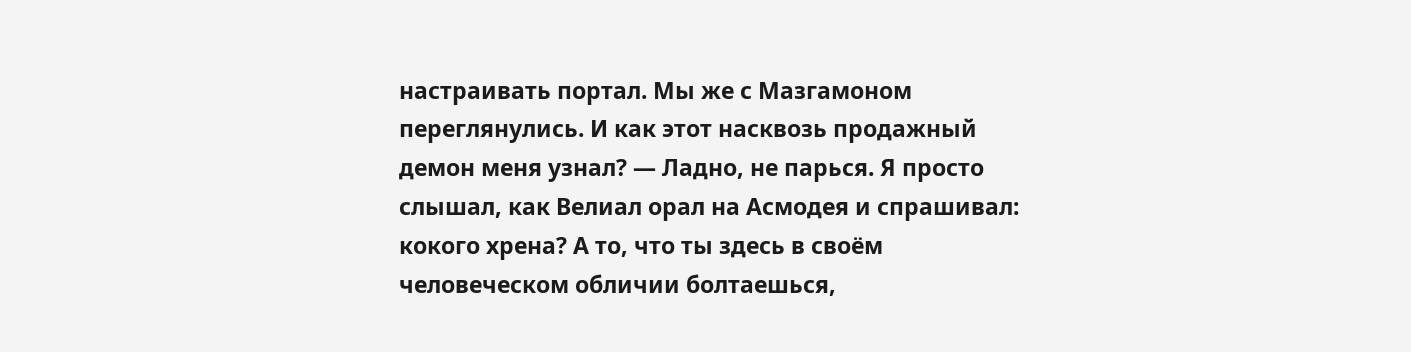настраивать портал. Мы же с Мазгамоном переглянулись. И как этот насквозь продажный демон меня узнал? — Ладно, не парься. Я просто слышал, как Велиал орал на Асмодея и спрашивал: кокого хрена? А то, что ты здесь в своём человеческом обличии болтаешься,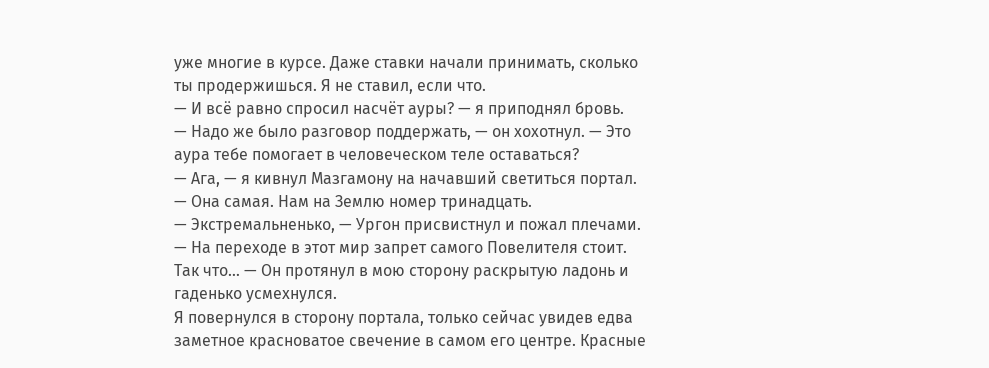уже многие в курсе. Даже ставки начали принимать, сколько ты продержишься. Я не ставил, если что.
— И всё равно спросил насчёт ауры? — я приподнял бровь.
— Надо же было разговор поддержать, — он хохотнул. — Это аура тебе помогает в человеческом теле оставаться?
— Ага, — я кивнул Мазгамону на начавший светиться портал. — Она самая. Нам на Землю номер тринадцать.
— Экстремальненько, — Ургон присвистнул и пожал плечами. — На переходе в этот мир запрет самого Повелителя стоит. Так что… — Он протянул в мою сторону раскрытую ладонь и гаденько усмехнулся.
Я повернулся в сторону портала, только сейчас увидев едва заметное красноватое свечение в самом его центре. Красные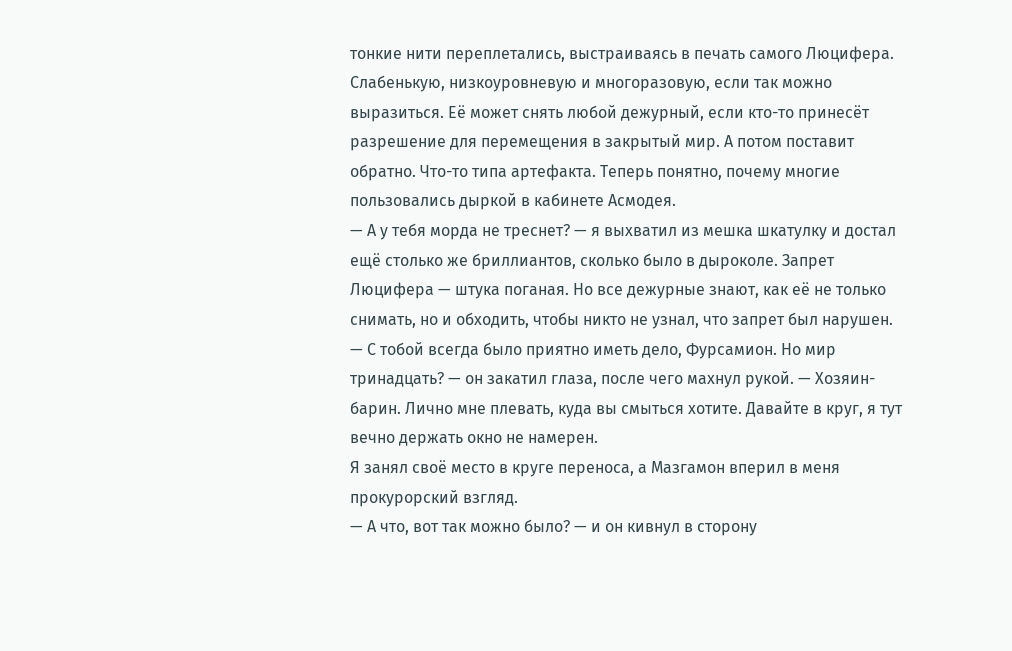тонкие нити переплетались, выстраиваясь в печать самого Люцифера. Слабенькую, низкоуровневую и многоразовую, если так можно выразиться. Её может снять любой дежурный, если кто-то принесёт разрешение для перемещения в закрытый мир. А потом поставит обратно. Что-то типа артефакта. Теперь понятно, почему многие пользовались дыркой в кабинете Асмодея.
— А у тебя морда не треснет? — я выхватил из мешка шкатулку и достал ещё столько же бриллиантов, сколько было в дыроколе. Запрет Люцифера — штука поганая. Но все дежурные знают, как её не только снимать, но и обходить, чтобы никто не узнал, что запрет был нарушен.
— С тобой всегда было приятно иметь дело, Фурсамион. Но мир тринадцать? — он закатил глаза, после чего махнул рукой. — Хозяин-барин. Лично мне плевать, куда вы смыться хотите. Давайте в круг, я тут вечно держать окно не намерен.
Я занял своё место в круге переноса, а Мазгамон вперил в меня прокурорский взгляд.
— А что, вот так можно было? — и он кивнул в сторону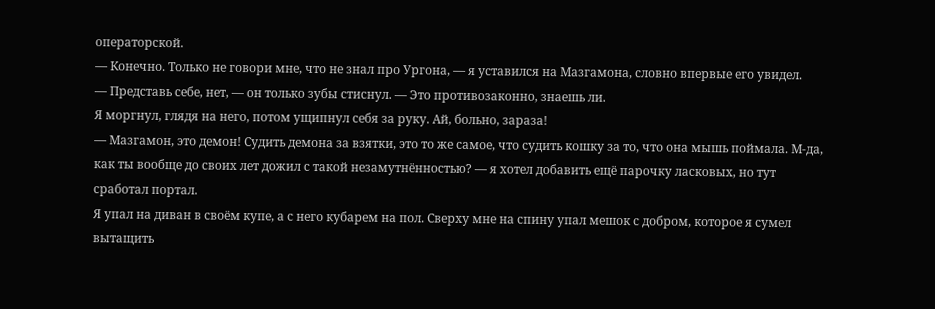операторской.
— Конечно. Только не говори мне, что не знал про Ургона, — я уставился на Мазгамона, словно впервые его увидел.
— Представь себе, нет, — он только зубы стиснул. — Это противозаконно, знаешь ли.
Я моргнул, глядя на него, потом ущипнул себя за руку. Ай, больно, зараза!
— Мазгамон, это демон! Судить демона за взятки, это то же самое, что судить кошку за то, что она мышь поймала. М-да, как ты вообще до своих лет дожил с такой незамутнённостью? — я хотел добавить ещё парочку ласковых, но тут сработал портал.
Я упал на диван в своём купе, а с него кубарем на пол. Сверху мне на спину упал мешок с добром, которое я сумел вытащить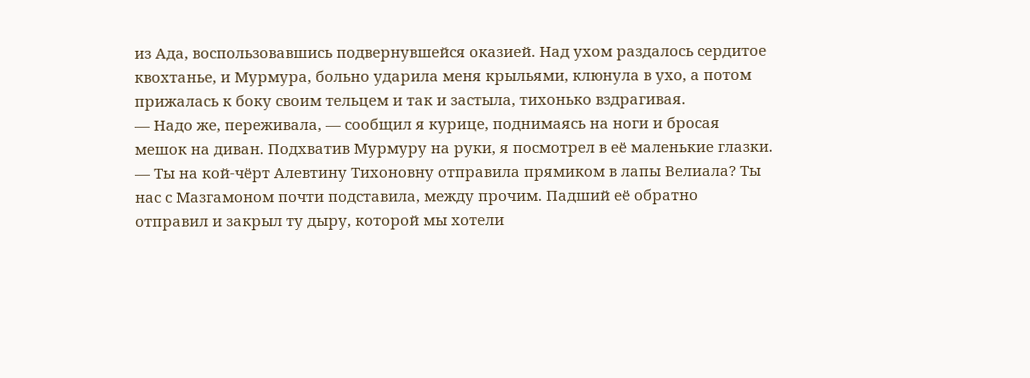из Ада, воспользовавшись подвернувшейся оказией. Над ухом раздалось сердитое квохтанье, и Мурмура, больно ударила меня крыльями, клюнула в ухо, а потом прижалась к боку своим тельцем и так и застыла, тихонько вздрагивая.
— Надо же, переживала, — сообщил я курице, поднимаясь на ноги и бросая мешок на диван. Подхватив Мурмуру на руки, я посмотрел в её маленькие глазки. — Ты на кой-чёрт Алевтину Тихоновну отправила прямиком в лапы Велиала? Ты нас с Мазгамоном почти подставила, между прочим. Падший её обратно отправил и закрыл ту дыру, которой мы хотели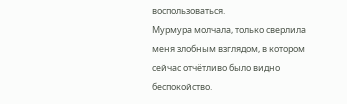воспользоваться.
Мурмура молчала, только сверлила меня злобным взглядом, в котором сейчас отчётливо было видно беспокойство.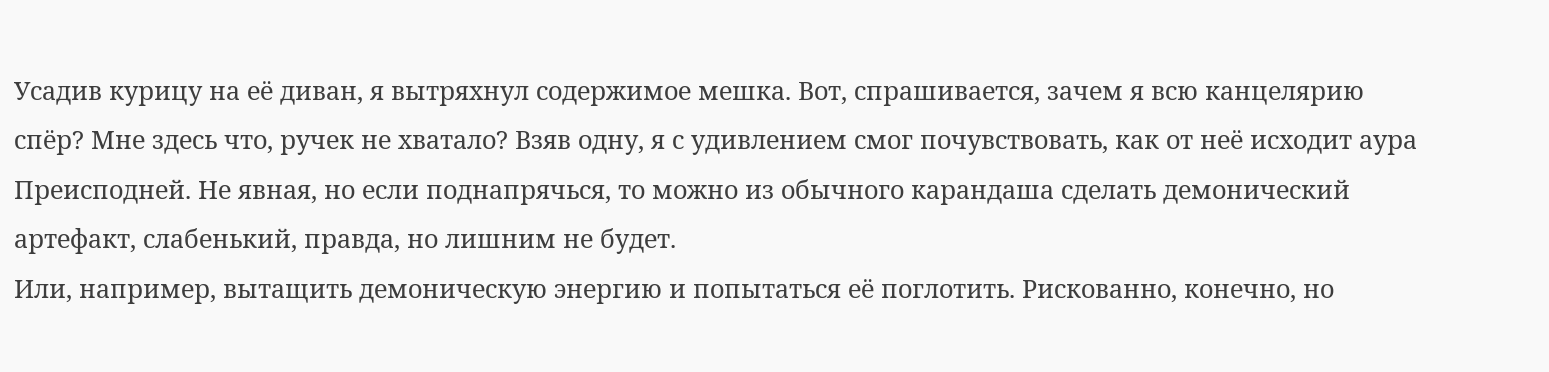Усадив курицу на её диван, я вытряхнул содержимое мешка. Вот, спрашивается, зачем я всю канцелярию спёр? Мне здесь что, ручек не хватало? Взяв одну, я с удивлением смог почувствовать, как от неё исходит аура Преисподней. Не явная, но если поднапрячься, то можно из обычного карандаша сделать демонический артефакт, слабенький, правда, но лишним не будет.
Или, например, вытащить демоническую энергию и попытаться её поглотить. Рискованно, конечно, но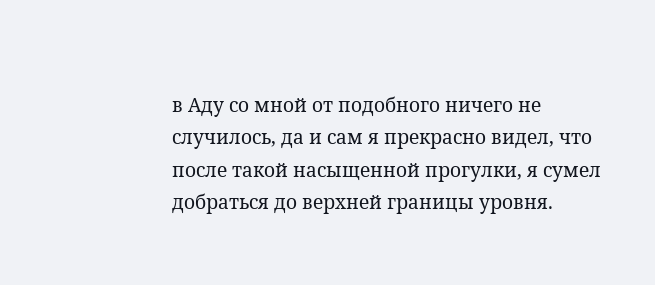в Аду со мной от подобного ничего не случилось, да и сам я прекрасно видел, что после такой насыщенной прогулки, я сумел добраться до верхней границы уровня.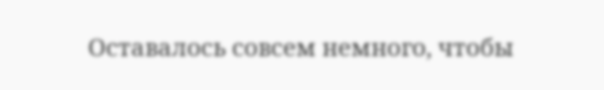Оставалось совсем немного, чтобы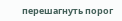перешагнуть порог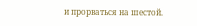и прорваться на шестой.